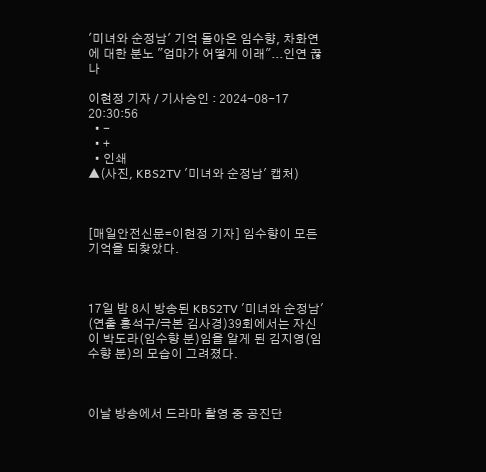'미녀와 순정남' 기억 돌아온 임수향, 차화연에 대한 분노 "엄마가 어떻게 이래"...인연 끊나

이현정 기자 / 기사승인 : 2024-08-17 20:30:56
  • -
  • +
  • 인쇄
▲(사진, KBS2TV '미녀와 순정남' 캡처)



[매일안전신문=이현정 기자] 임수향이 모든 기억을 되찾았다.



17일 밤 8시 방송된 KBS2TV '미녀와 순정남' (연출 홍석구/극본 김사경)39회에서는 자신이 박도라(임수향 분)임을 알게 된 김지영(임수향 분)의 모습이 그려졌다.



이날 방송에서 드라마 촬영 중 공진단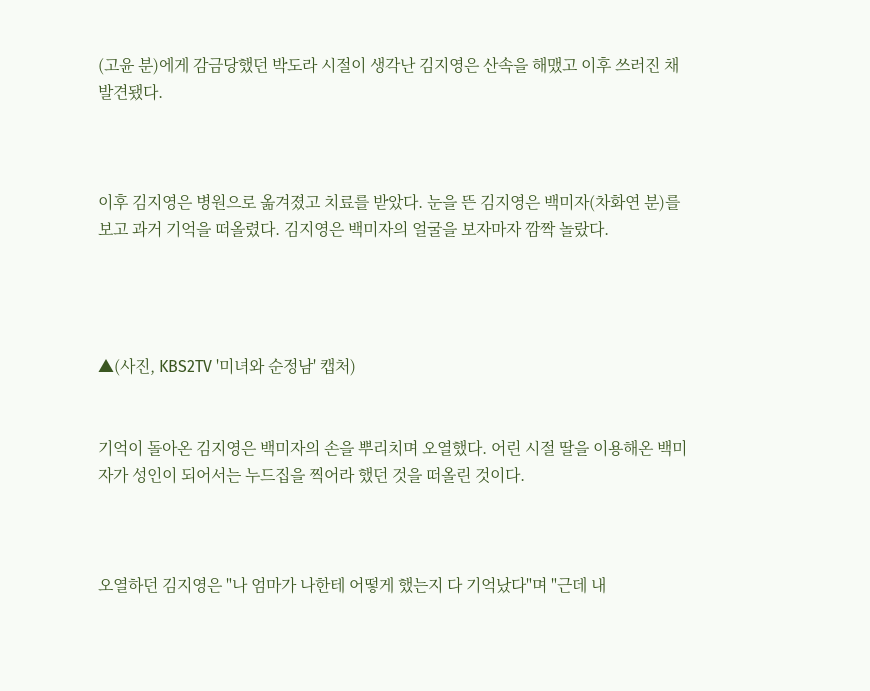(고윤 분)에게 감금당했던 박도라 시절이 생각난 김지영은 산속을 해맸고 이후 쓰러진 채 발견됐다.



이후 김지영은 병원으로 옮겨졌고 치료를 받았다. 눈을 뜬 김지영은 백미자(차화연 분)를 보고 과거 기억을 떠올렸다. 김지영은 백미자의 얼굴을 보자마자 깜짝 놀랐다.




▲(사진, KBS2TV '미녀와 순정남' 캡처)


기억이 돌아온 김지영은 백미자의 손을 뿌리치며 오열했다. 어린 시절 딸을 이용해온 백미자가 성인이 되어서는 누드집을 찍어라 했던 것을 떠올린 것이다.



오열하던 김지영은 "나 엄마가 나한테 어떻게 했는지 다 기억났다"며 "근데 내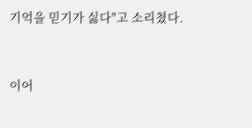기억을 믿기가 싫다"고 소리쳤다.



이어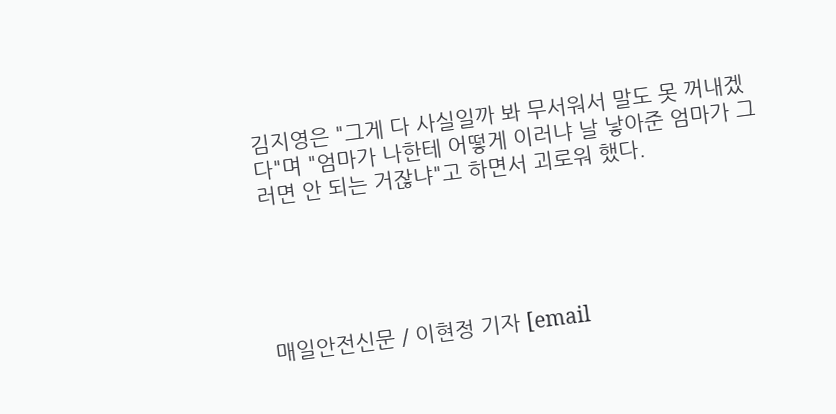김지영은 "그게 다 사실일까 봐 무서워서 말도 못 꺼내겠다"며 "엄마가 나한테 어떻게 이러냐 날 낳아준 엄마가 그러면 안 되는 거잖냐"고 하면서 괴로워 했다.





매일안전신문 / 이현정 기자 [email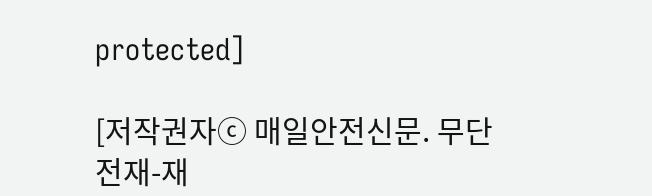protected]

[저작권자ⓒ 매일안전신문. 무단전재-재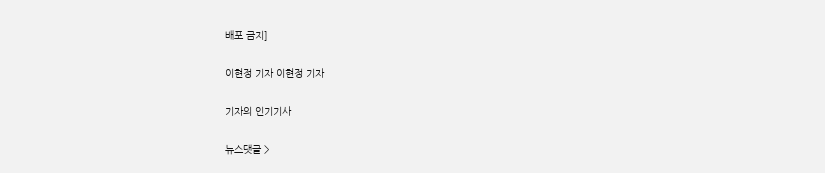배포 금지]

이현정 기자 이현정 기자

기자의 인기기사

뉴스댓글 >